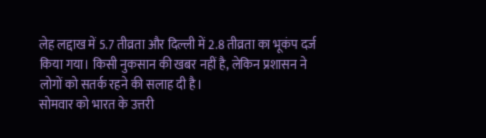लेह लद्दाख में 5.7 तीव्रता और दिल्ली में 2.8 तीव्रता का भूकंप दर्ज किया गया। किसी नुकसान की खबर नहीं है, लेकिन प्रशासन ने लोगों को सतर्क रहने की सलाह दी है।
सोमवार को भारत के उत्तरी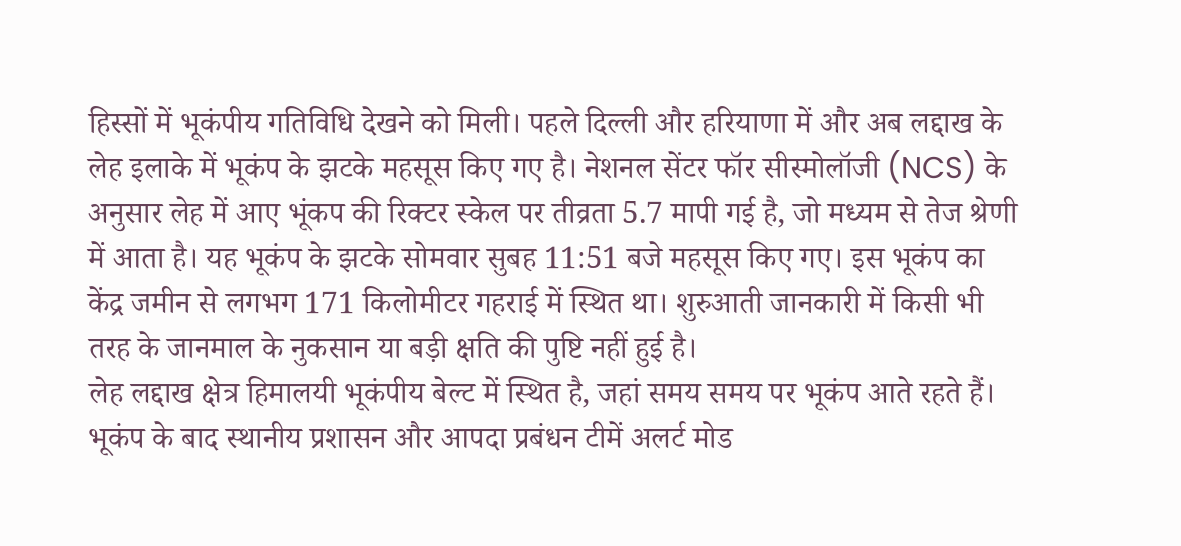हिस्सों में भूकंपीय गतिविधि देखने को मिली। पहले दिल्ली और हरियाणा में और अब लद्दाख के लेह इलाके में भूकंप के झटके महसूस किए गए है। नेशनल सेंटर फॉर सीस्मोलॉजी (NCS) के अनुसार लेह में आए भूंकप की रिक्टर स्केल पर तीव्रता 5.7 मापी गई है, जो मध्यम से तेज श्रेणी में आता है। यह भूकंप के झटके सोमवार सुबह 11:51 बजे महसूस किए गए। इस भूकंप का केंद्र जमीन से लगभग 171 किलोमीटर गहराई में स्थित था। शुरुआती जानकारी में किसी भी तरह के जानमाल के नुकसान या बड़ी क्षति की पुष्टि नहीं हुई है।
लेह लद्दाख क्षेत्र हिमालयी भूकंपीय बेल्ट में स्थित है, जहां समय समय पर भूकंप आते रहते हैं। भूकंप के बाद स्थानीय प्रशासन और आपदा प्रबंधन टीमें अलर्ट मोड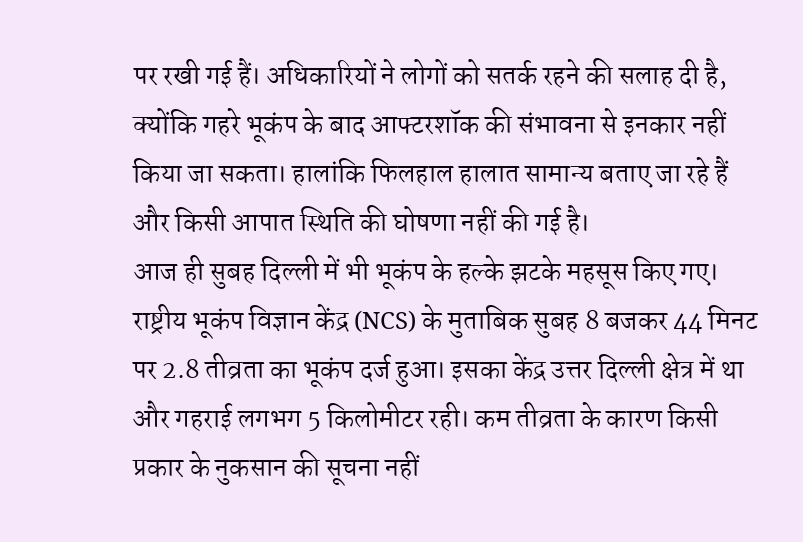पर रखी गई हैं। अधिकारियों ने लोगों को सतर्क रहने की सलाह दी है, क्योंकि गहरे भूकंप के बाद आफ्टरशॉक की संभावना से इनकार नहीं किया जा सकता। हालांकि फिलहाल हालात सामान्य बताए जा रहे हैं और किसी आपात स्थिति की घोषणा नहीं की गई है।
आज ही सुबह दिल्ली में भी भूकंप के हल्के झटके महसूस किए गए। राष्ट्रीय भूकंप विज्ञान केंद्र (NCS) के मुताबिक सुबह 8 बजकर 44 मिनट पर 2.8 तीव्रता का भूकंप दर्ज हुआ। इसका केंद्र उत्तर दिल्ली क्षेत्र में था और गहराई लगभग 5 किलोमीटर रही। कम तीव्रता के कारण किसी प्रकार के नुकसान की सूचना नहीं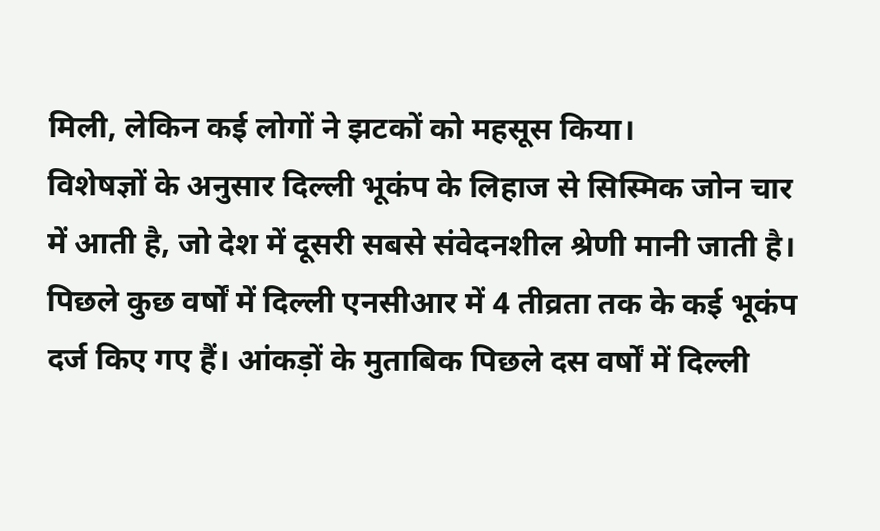मिली, लेकिन कई लोगों ने झटकों को महसूस किया।
विशेषज्ञों के अनुसार दिल्ली भूकंप के लिहाज से सिस्मिक जोन चार में आती है, जो देश में दूसरी सबसे संवेदनशील श्रेणी मानी जाती है। पिछले कुछ वर्षों में दिल्ली एनसीआर में 4 तीव्रता तक के कई भूकंप दर्ज किए गए हैं। आंकड़ों के मुताबिक पिछले दस वर्षों में दिल्ली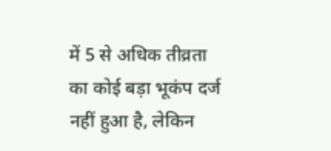में 5 से अधिक तीव्रता का कोई बड़ा भूकंप दर्ज नहीं हुआ है, लेकिन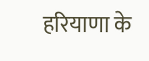हरियाणा के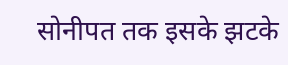सोनीपत तक इसके झटके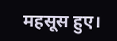महसूस हुए।